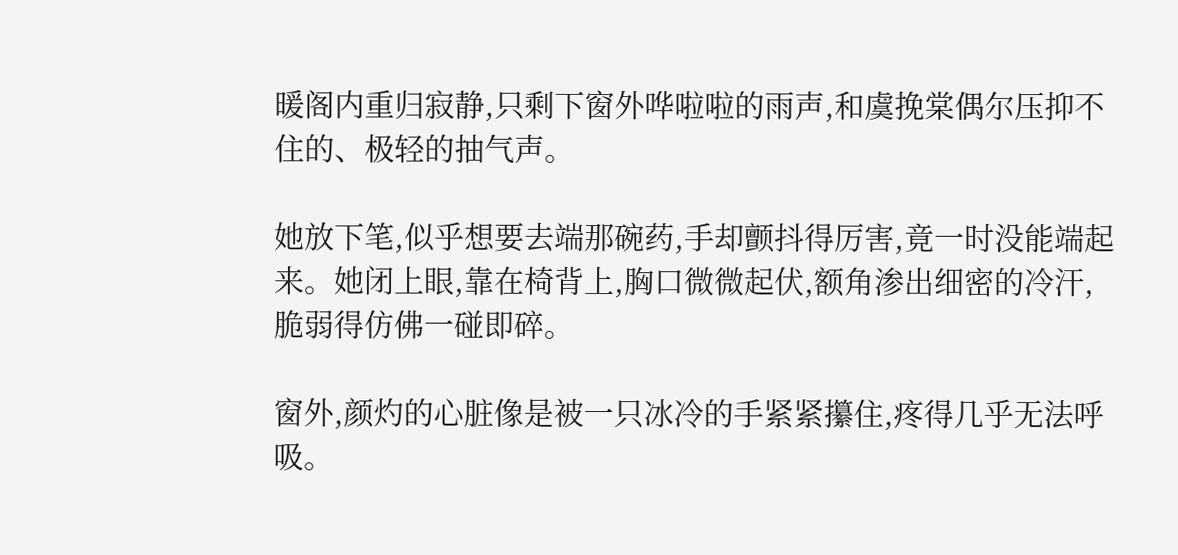暖阁内重归寂静,只剩下窗外哗啦啦的雨声,和虞挽棠偶尔压抑不住的、极轻的抽气声。

她放下笔,似乎想要去端那碗药,手却颤抖得厉害,竟一时没能端起来。她闭上眼,靠在椅背上,胸口微微起伏,额角渗出细密的冷汗,脆弱得仿佛一碰即碎。

窗外,颜灼的心脏像是被一只冰冷的手紧紧攥住,疼得几乎无法呼吸。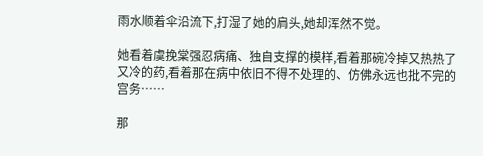雨水顺着伞沿流下,打湿了她的肩头,她却浑然不觉。

她看着虞挽棠强忍病痛、独自支撑的模样,看着那碗冷掉又热热了又冷的药,看着那在病中依旧不得不处理的、仿佛永远也批不完的宫务……

那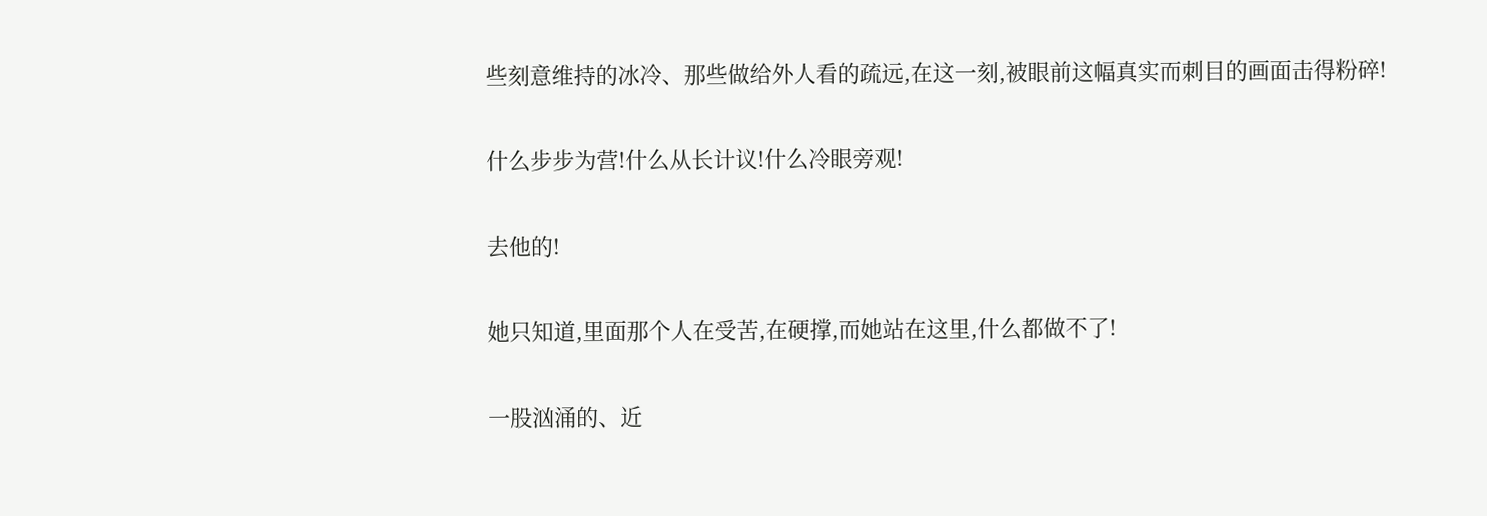些刻意维持的冰冷、那些做给外人看的疏远,在这一刻,被眼前这幅真实而刺目的画面击得粉碎!

什么步步为营!什么从长计议!什么冷眼旁观!

去他的!

她只知道,里面那个人在受苦,在硬撑,而她站在这里,什么都做不了!

一股汹涌的、近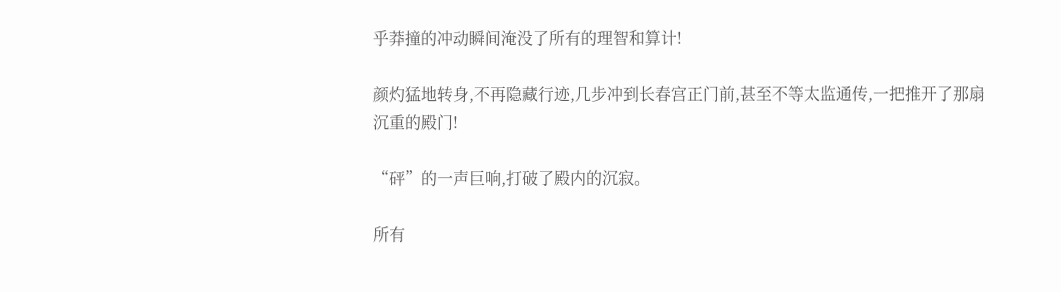乎莽撞的冲动瞬间淹没了所有的理智和算计!

颜灼猛地转身,不再隐藏行迹,几步冲到长春宫正门前,甚至不等太监通传,一把推开了那扇沉重的殿门!

“砰”的一声巨响,打破了殿内的沉寂。

所有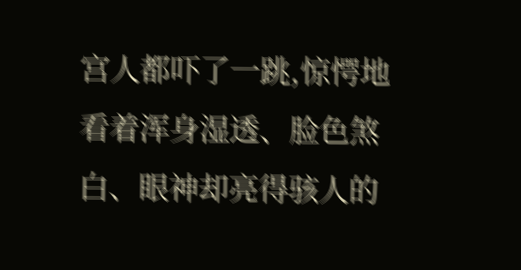宫人都吓了一跳,惊愕地看着浑身湿透、脸色煞白、眼神却亮得骇人的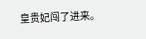皇贵妃闯了进来。